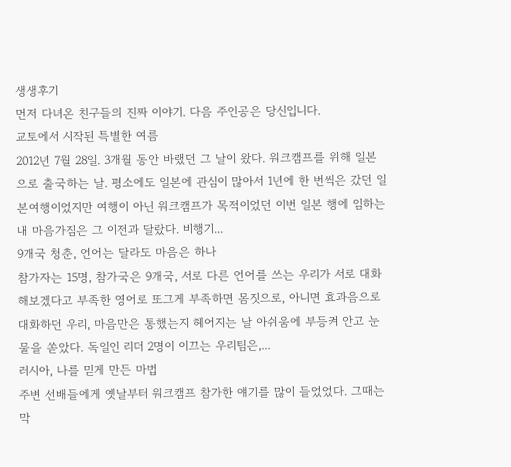생생후기
먼저 다녀온 친구들의 진짜 이야기. 다음 주인공은 당신입니다.
교토에서 시작된 특별한 여름
2012년 7월 28일. 3개월 동안 바랬던 그 날이 왔다. 워크캠프를 위해 일본으로 출국하는 날. 평소에도 일본에 관심이 많아서 1년에 한 번씩은 갔던 일본여행이었지만 여행이 아닌 워크캠프가 목적이었던 이번 일본 행에 임하는 내 마음가짐은 그 이전과 달랐다. 비행기...
9개국 청춘, 언어는 달라도 마음은 하나
참가자는 15명, 참가국은 9개국, 서로 다른 언어를 쓰는 우리가 서로 대화해보겠다고 부족한 영어로 또그게 부족하면 몸짓으로, 아니면 효과음으로 대화하던 우리, 마음만은 통했는지 헤어지는 날 아쉬움에 부등켜 안고 눈물을 쏟았다. 독일인 리더 2명이 이끄는 우리팀은,...
러시아, 나를 믿게 만든 마법
주변 선배들에게 옛날부터 워크캠프 참가한 얘기를 많이 들었었다. 그때는 막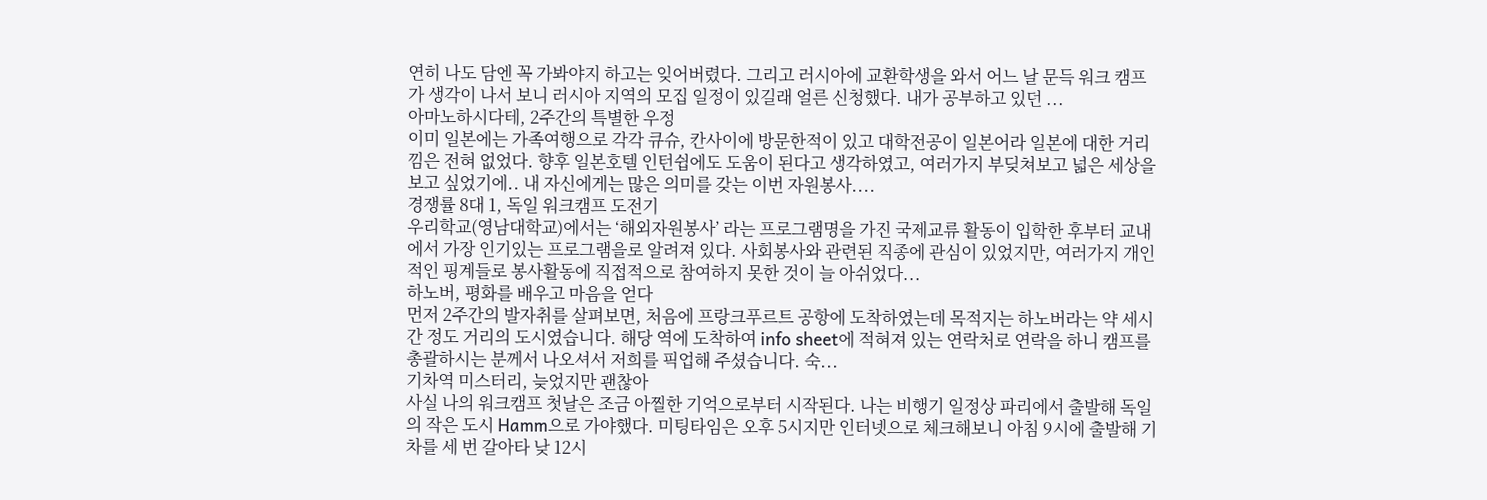연히 나도 담엔 꼭 가봐야지 하고는 잊어버렸다. 그리고 러시아에 교환학생을 와서 어느 날 문득 워크 캠프가 생각이 나서 보니 러시아 지역의 모집 일정이 있길래 얼른 신청했다. 내가 공부하고 있던 ...
아마노하시다테, 2주간의 특별한 우정
이미 일본에는 가족여행으로 각각 큐슈, 칸사이에 방문한적이 있고 대학전공이 일본어라 일본에 대한 거리낌은 전혀 없었다. 향후 일본호텔 인턴쉽에도 도움이 된다고 생각하였고, 여러가지 부딪쳐보고 넓은 세상을 보고 싶었기에.. 내 자신에게는 많은 의미를 갖는 이번 자원봉사....
경쟁률 8대 1, 독일 워크캠프 도전기
우리학교(영남대학교)에서는 ‘해외자원봉사’ 라는 프로그램명을 가진 국제교류 활동이 입학한 후부터 교내에서 가장 인기있는 프로그램을로 알려져 있다. 사회봉사와 관련된 직종에 관심이 있었지만, 여러가지 개인적인 핑계들로 봉사활동에 직접적으로 참여하지 못한 것이 늘 아쉬었다...
하노버, 평화를 배우고 마음을 얻다
먼저 2주간의 발자취를 살펴보면, 처음에 프랑크푸르트 공항에 도착하였는데 목적지는 하노버라는 약 세시간 정도 거리의 도시였습니다. 해당 역에 도착하여 info sheet에 적혀져 있는 연락처로 연락을 하니 캠프를 총괄하시는 분께서 나오셔서 저희를 픽업해 주셨습니다. 숙...
기차역 미스터리, 늦었지만 괜찮아
사실 나의 워크캠프 첫날은 조금 아찔한 기억으로부터 시작된다. 나는 비행기 일정상 파리에서 출발해 독일의 작은 도시 Hamm으로 가야했다. 미팅타임은 오후 5시지만 인터넷으로 체크해보니 아침 9시에 출발해 기차를 세 번 갈아타 낮 12시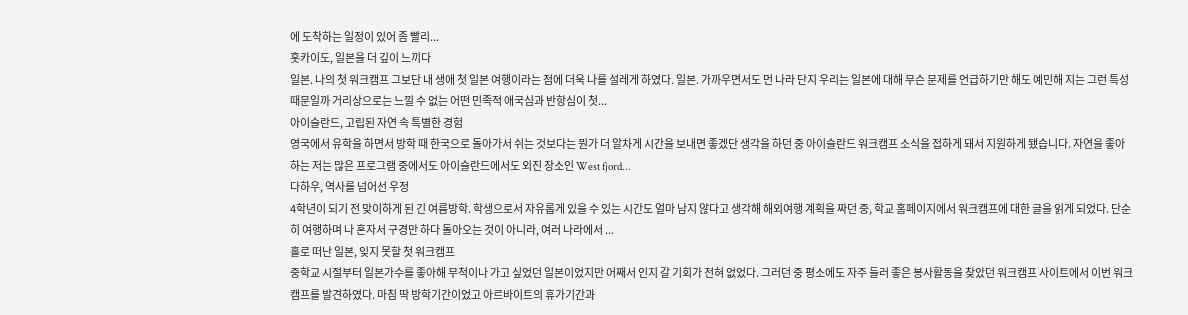에 도착하는 일정이 있어 좀 빨리...
홋카이도, 일본을 더 깊이 느끼다
일본. 나의 첫 워크캠프 그보단 내 생애 첫 일본 여행이라는 점에 더욱 나를 설레게 하였다. 일본. 가까우면서도 먼 나라 단지 우리는 일본에 대해 무슨 문제를 언급하기만 해도 예민해 지는 그런 특성 때문일까 거리상으로는 느낄 수 없는 어떤 민족적 애국심과 반항심이 첫...
아이슬란드, 고립된 자연 속 특별한 경험
영국에서 유학을 하면서 방학 때 한국으로 돌아가서 쉬는 것보다는 뭔가 더 알차게 시간을 보내면 좋겠단 생각을 하던 중 아이슬란드 워크캠프 소식을 접하게 돼서 지원하게 됐습니다. 자연을 좋아하는 저는 많은 프로그램 중에서도 아이슬란드에서도 외진 장소인 West fjord...
다하우, 역사를 넘어선 우정
4학년이 되기 전 맞이하게 된 긴 여름방학. 학생으로서 자유롭게 있을 수 있는 시간도 얼마 남지 않다고 생각해 해외여행 계획을 짜던 중, 학교 홈페이지에서 워크캠프에 대한 글을 읽게 되었다. 단순히 여행하며 나 혼자서 구경만 하다 돌아오는 것이 아니라, 여러 나라에서 ...
홀로 떠난 일본, 잊지 못할 첫 워크캠프
중학교 시절부터 일본가수를 좋아해 무척이나 가고 싶었던 일본이었지만 어째서 인지 갈 기회가 전혀 없었다. 그러던 중 평소에도 자주 들러 좋은 봉사활동을 찾았던 워크캠프 사이트에서 이번 워크캠프를 발견하였다. 마침 딱 방학기간이었고 아르바이트의 휴가기간과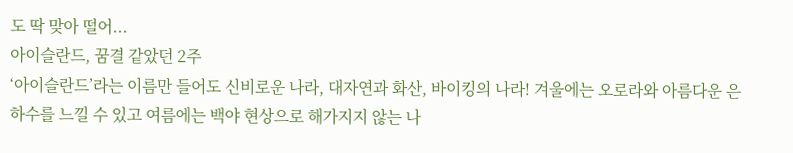도 딱 맞아 떨어...
아이슬란드, 꿈결 같았던 2주
‘아이슬란드’라는 이름만 들어도 신비로운 나라, 대자연과 화산, 바이킹의 나라! 겨울에는 오로라와 아름다운 은하수를 느낄 수 있고 여름에는 백야 현상으로 해가지지 않는 나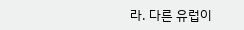라. 다른 유럽이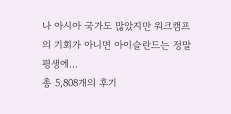나 아시아 국가도 많았지만 워크캠프의 기회가 아니면 아이슬란드는 정말 평생에...
총 5,808개의 후기